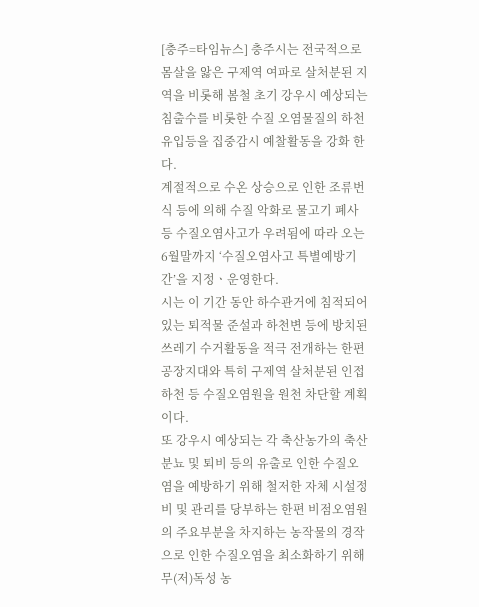[충주=타임뉴스] 충주시는 전국적으로 몸살을 앓은 구제역 여파로 살처분된 지역을 비롯해 봄철 초기 강우시 예상되는 침출수를 비롯한 수질 오염물질의 하천 유입등을 집중감시 예찰활동을 강화 한다.
계절적으로 수온 상승으로 인한 조류번식 등에 의해 수질 악화로 물고기 폐사 등 수질오염사고가 우려됨에 따라 오는 6월말까지 ‘수질오염사고 특별예방기간’을 지정ㆍ운영한다.
시는 이 기간 동안 하수관거에 침적되어 있는 퇴적물 준설과 하천변 등에 방치된 쓰레기 수거활동을 적극 전개하는 한편 공장지대와 특히 구제역 살처분된 인접하천 등 수질오염원을 원천 차단할 계획이다.
또 강우시 예상되는 각 축산농가의 축산분뇨 및 퇴비 등의 유출로 인한 수질오염을 예방하기 위해 철저한 자체 시설정비 및 관리를 당부하는 한편 비점오염원의 주요부분을 차지하는 농작물의 경작으로 인한 수질오염을 최소화하기 위해 무(저)독성 농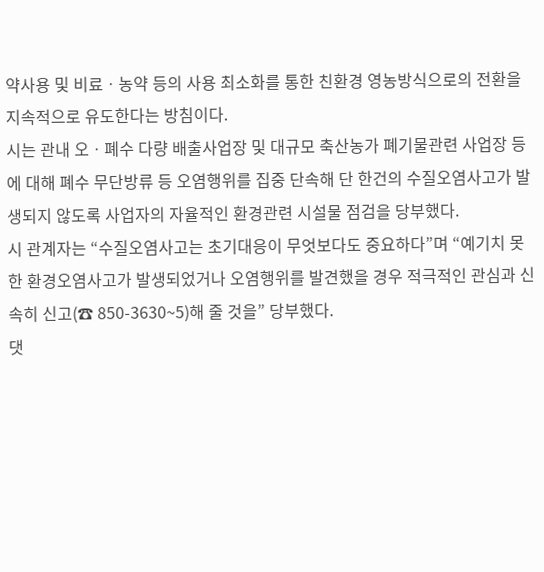약사용 및 비료ㆍ농약 등의 사용 최소화를 통한 친환경 영농방식으로의 전환을 지속적으로 유도한다는 방침이다.
시는 관내 오ㆍ폐수 다량 배출사업장 및 대규모 축산농가 폐기물관련 사업장 등에 대해 폐수 무단방류 등 오염행위를 집중 단속해 단 한건의 수질오염사고가 발생되지 않도록 사업자의 자율적인 환경관련 시설물 점검을 당부했다.
시 관계자는 “수질오염사고는 초기대응이 무엇보다도 중요하다”며 “예기치 못한 환경오염사고가 발생되었거나 오염행위를 발견했을 경우 적극적인 관심과 신속히 신고(☎ 850-3630~5)해 줄 것을” 당부했다.
댓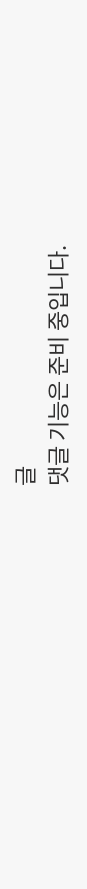글
댓글 기능은 준비 중입니다.